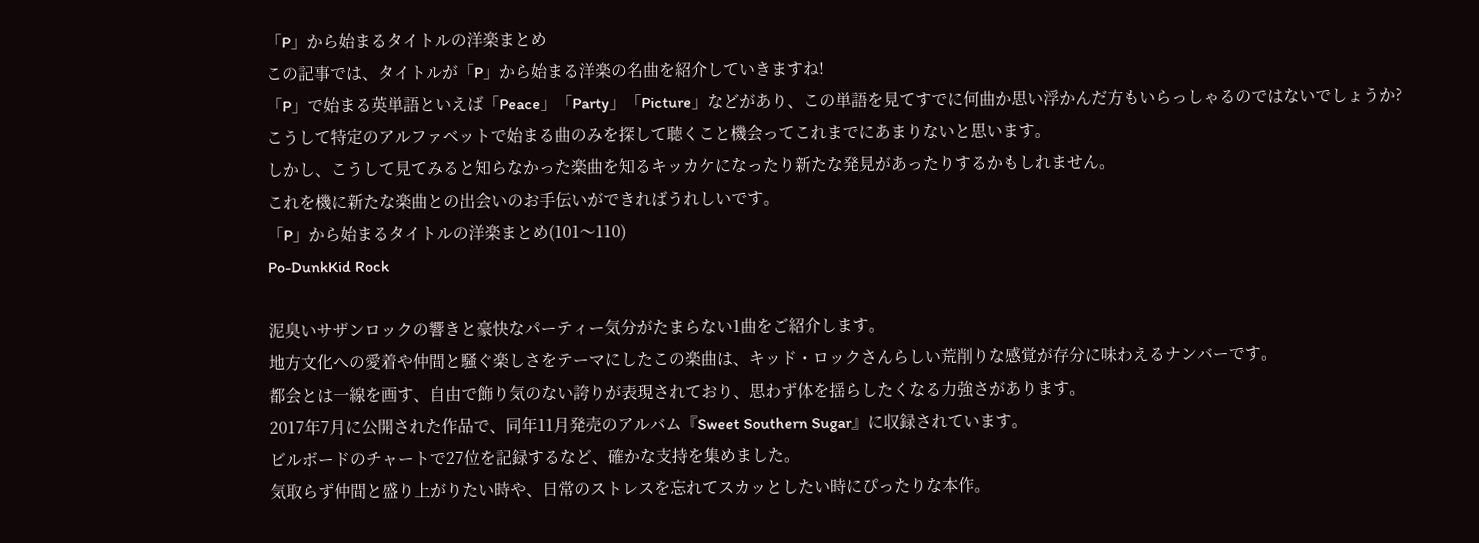「P」から始まるタイトルの洋楽まとめ
この記事では、タイトルが「P」から始まる洋楽の名曲を紹介していきますね!
「P」で始まる英単語といえば「Peace」「Party」「Picture」などがあり、この単語を見てすでに何曲か思い浮かんだ方もいらっしゃるのではないでしょうか?
こうして特定のアルファベットで始まる曲のみを探して聴くこと機会ってこれまでにあまりないと思います。
しかし、こうして見てみると知らなかった楽曲を知るキッカケになったり新たな発見があったりするかもしれません。
これを機に新たな楽曲との出会いのお手伝いができればうれしいです。
「P」から始まるタイトルの洋楽まとめ(101〜110)
Po-DunkKid Rock

泥臭いサザンロックの響きと豪快なパーティー気分がたまらない1曲をご紹介します。
地方文化への愛着や仲間と騒ぐ楽しさをテーマにしたこの楽曲は、キッド・ロックさんらしい荒削りな感覚が存分に味わえるナンバーです。
都会とは一線を画す、自由で飾り気のない誇りが表現されており、思わず体を揺らしたくなる力強さがあります。
2017年7月に公開された作品で、同年11月発売のアルバム『Sweet Southern Sugar』に収録されています。
ビルボードのチャートで27位を記録するなど、確かな支持を集めました。
気取らず仲間と盛り上がりたい時や、日常のストレスを忘れてスカッとしたい時にぴったりな本作。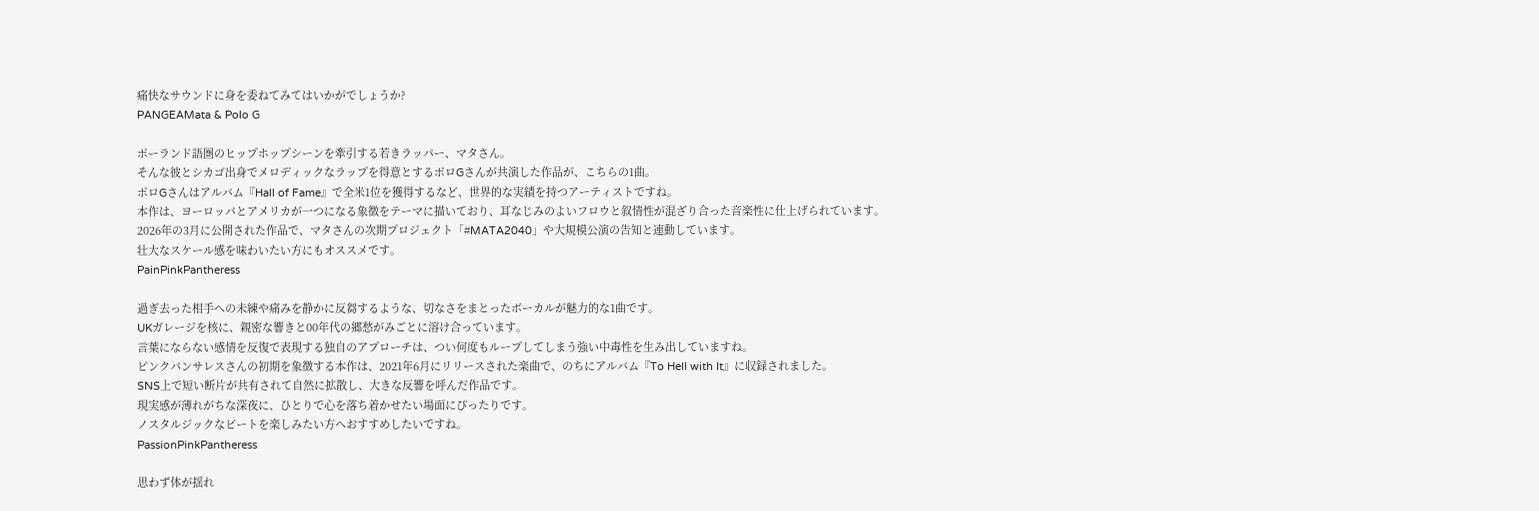痛快なサウンドに身を委ねてみてはいかがでしょうか?
PANGEAMata & Polo G

ポーランド語圏のヒップホップシーンを牽引する若きラッパー、マタさん。
そんな彼とシカゴ出身でメロディックなラップを得意とするポロGさんが共演した作品が、こちらの1曲。
ポロGさんはアルバム『Hall of Fame』で全米1位を獲得するなど、世界的な実績を持つアーティストですね。
本作は、ヨーロッパとアメリカが一つになる象徴をテーマに描いており、耳なじみのよいフロウと叙情性が混ざり合った音楽性に仕上げられています。
2026年の3月に公開された作品で、マタさんの次期プロジェクト「#MATA2040」や大規模公演の告知と連動しています。
壮大なスケール感を味わいたい方にもオススメです。
PainPinkPantheress

過ぎ去った相手への未練や痛みを静かに反芻するような、切なさをまとったボーカルが魅力的な1曲です。
UKガレージを核に、親密な響きと00年代の郷愁がみごとに溶け合っています。
言葉にならない感情を反復で表現する独自のアプローチは、つい何度もループしてしまう強い中毒性を生み出していますね。
ピンクパンサレスさんの初期を象徴する本作は、2021年6月にリリースされた楽曲で、のちにアルバム『To Hell with It』に収録されました。
SNS上で短い断片が共有されて自然に拡散し、大きな反響を呼んだ作品です。
現実感が薄れがちな深夜に、ひとりで心を落ち着かせたい場面にぴったりです。
ノスタルジックなビートを楽しみたい方へおすすめしたいですね。
PassionPinkPantheress

思わず体が揺れ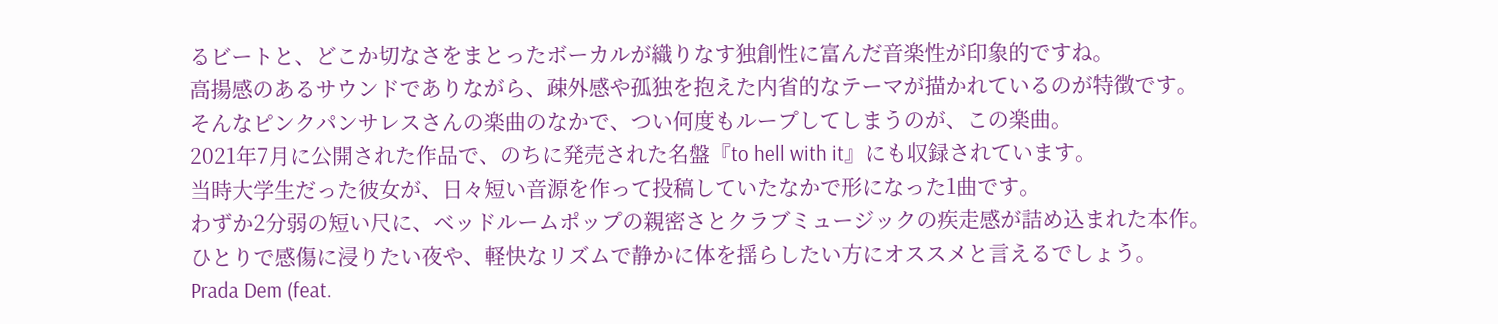るビートと、どこか切なさをまとったボーカルが織りなす独創性に富んだ音楽性が印象的ですね。
高揚感のあるサウンドでありながら、疎外感や孤独を抱えた内省的なテーマが描かれているのが特徴です。
そんなピンクパンサレスさんの楽曲のなかで、つい何度もループしてしまうのが、この楽曲。
2021年7月に公開された作品で、のちに発売された名盤『to hell with it』にも収録されています。
当時大学生だった彼女が、日々短い音源を作って投稿していたなかで形になった1曲です。
わずか2分弱の短い尺に、ベッドルームポップの親密さとクラブミュージックの疾走感が詰め込まれた本作。
ひとりで感傷に浸りたい夜や、軽快なリズムで静かに体を揺らしたい方にオススメと言えるでしょう。
Prada Dem (feat.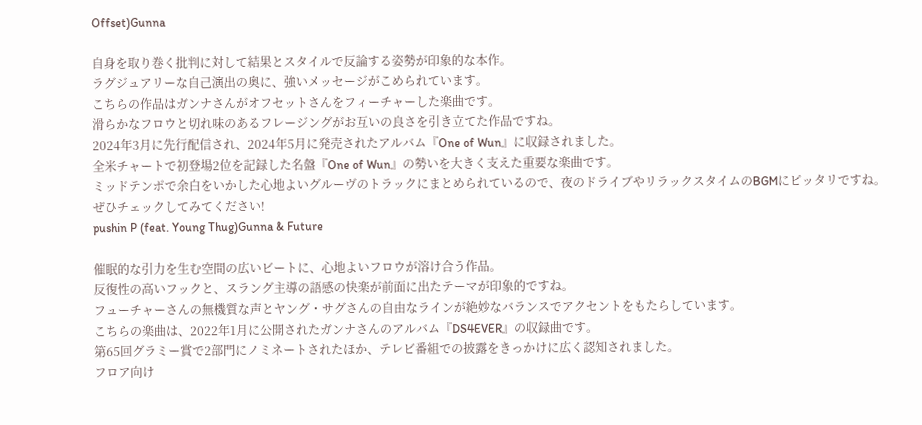Offset)Gunna

自身を取り巻く批判に対して結果とスタイルで反論する姿勢が印象的な本作。
ラグジュアリーな自己演出の奥に、強いメッセージがこめられています。
こちらの作品はガンナさんがオフセットさんをフィーチャーした楽曲です。
滑らかなフロウと切れ味のあるフレージングがお互いの良さを引き立てた作品ですね。
2024年3月に先行配信され、2024年5月に発売されたアルバム『One of Wun』に収録されました。
全米チャートで初登場2位を記録した名盤『One of Wun』の勢いを大きく支えた重要な楽曲です。
ミッドテンポで余白をいかした心地よいグルーヴのトラックにまとめられているので、夜のドライブやリラックスタイムのBGMにピッタリですね。
ぜひチェックしてみてください!
pushin P (feat. Young Thug)Gunna & Future

催眠的な引力を生む空間の広いビートに、心地よいフロウが溶け合う作品。
反復性の高いフックと、スラング主導の語感の快楽が前面に出たテーマが印象的ですね。
フューチャーさんの無機質な声とヤング・サグさんの自由なラインが絶妙なバランスでアクセントをもたらしています。
こちらの楽曲は、2022年1月に公開されたガンナさんのアルバム『DS4EVER』の収録曲です。
第65回グラミー賞で2部門にノミネートされたほか、テレビ番組での披露をきっかけに広く認知されました。
フロア向け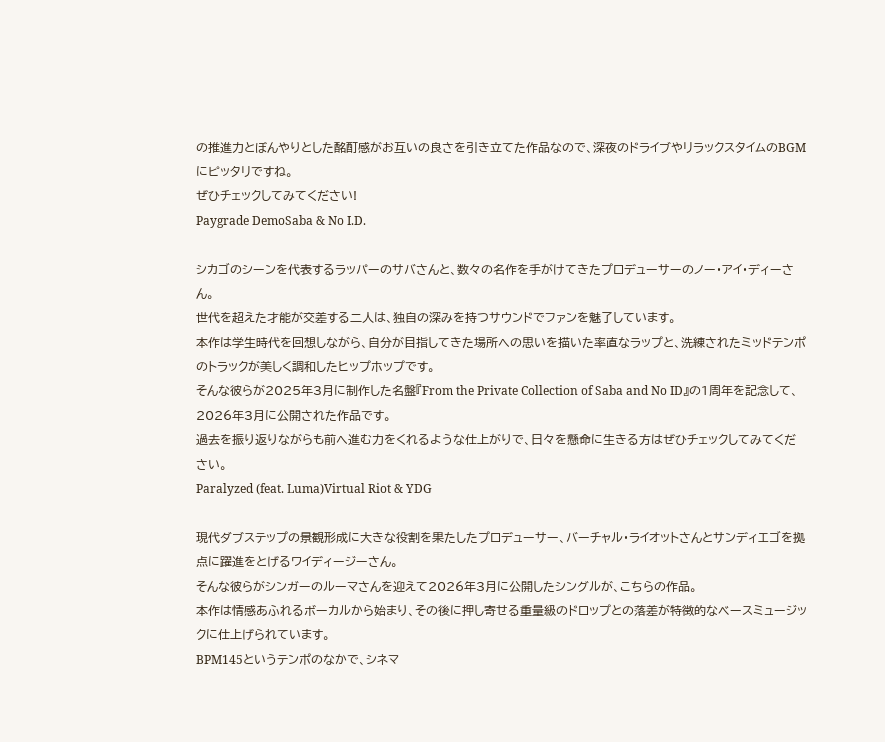の推進力とぼんやりとした酩酊感がお互いの良さを引き立てた作品なので、深夜のドライブやリラックスタイムのBGMにピッタリですね。
ぜひチェックしてみてください!
Paygrade DemoSaba & No I.D.

シカゴのシーンを代表するラッパーのサバさんと、数々の名作を手がけてきたプロデューサーのノー・アイ・ディーさん。
世代を超えた才能が交差する二人は、独自の深みを持つサウンドでファンを魅了しています。
本作は学生時代を回想しながら、自分が目指してきた場所への思いを描いた率直なラップと、洗練されたミッドテンポのトラックが美しく調和したヒップホップです。
そんな彼らが2025年3月に制作した名盤『From the Private Collection of Saba and No ID』の1周年を記念して、2026年3月に公開された作品です。
過去を振り返りながらも前へ進む力をくれるような仕上がりで、日々を懸命に生きる方はぜひチェックしてみてください。
Paralyzed (feat. Luma)Virtual Riot & YDG

現代ダブステップの景観形成に大きな役割を果たしたプロデューサー、バーチャル・ライオットさんとサンディエゴを拠点に躍進をとげるワイディージーさん。
そんな彼らがシンガーのルーマさんを迎えて2026年3月に公開したシングルが、こちらの作品。
本作は情感あふれるボーカルから始まり、その後に押し寄せる重量級のドロップとの落差が特徴的なベースミュージックに仕上げられています。
BPM145というテンポのなかで、シネマ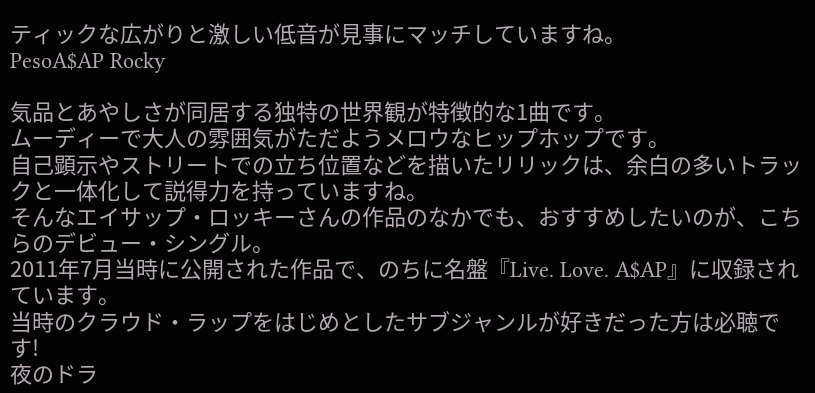ティックな広がりと激しい低音が見事にマッチしていますね。
PesoA$AP Rocky

気品とあやしさが同居する独特の世界観が特徴的な1曲です。
ムーディーで大人の雰囲気がただようメロウなヒップホップです。
自己顕示やストリートでの立ち位置などを描いたリリックは、余白の多いトラックと一体化して説得力を持っていますね。
そんなエイサップ・ロッキーさんの作品のなかでも、おすすめしたいのが、こちらのデビュー・シングル。
2011年7月当時に公開された作品で、のちに名盤『Live. Love. A$AP』に収録されています。
当時のクラウド・ラップをはじめとしたサブジャンルが好きだった方は必聴です!
夜のドラ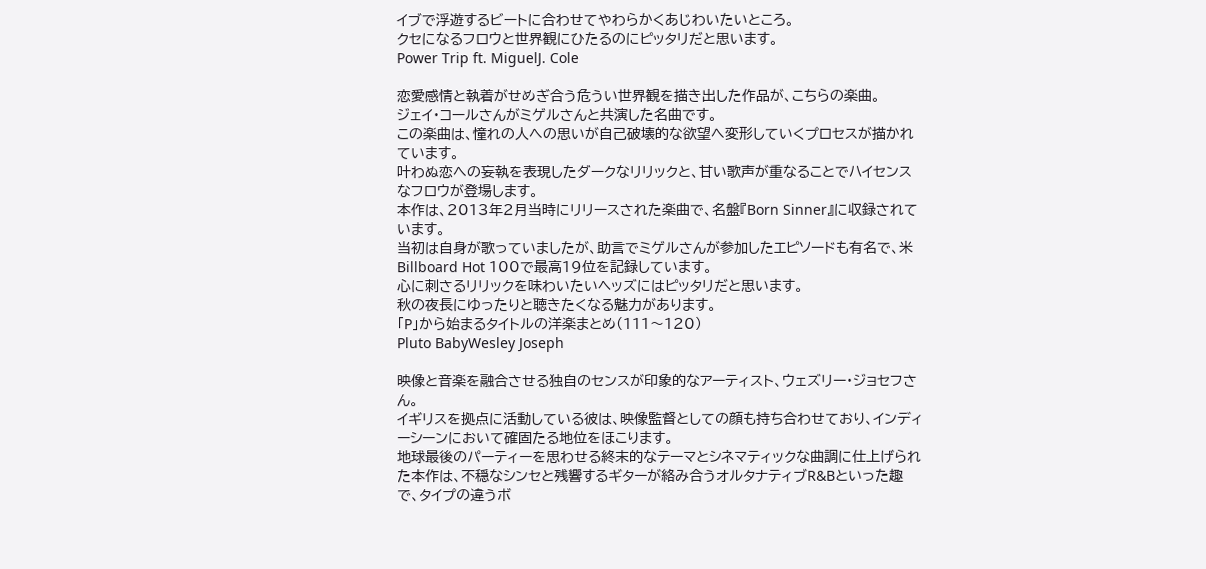イブで浮遊するビートに合わせてやわらかくあじわいたいところ。
クセになるフロウと世界観にひたるのにピッタリだと思います。
Power Trip ft. MiguelJ. Cole

恋愛感情と執着がせめぎ合う危うい世界観を描き出した作品が、こちらの楽曲。
ジェイ・コールさんがミゲルさんと共演した名曲です。
この楽曲は、憧れの人への思いが自己破壊的な欲望へ変形していくプロセスが描かれています。
叶わぬ恋への妄執を表現したダークなリリックと、甘い歌声が重なることでハイセンスなフロウが登場します。
本作は、2013年2月当時にリリースされた楽曲で、名盤『Born Sinner』に収録されています。
当初は自身が歌っていましたが、助言でミゲルさんが参加したエピソードも有名で、米Billboard Hot 100で最高19位を記録しています。
心に刺さるリリックを味わいたいヘッズにはピッタリだと思います。
秋の夜長にゆったりと聴きたくなる魅力があります。
「P」から始まるタイトルの洋楽まとめ(111〜120)
Pluto BabyWesley Joseph

映像と音楽を融合させる独自のセンスが印象的なアーティスト、ウェズリー・ジョセフさん。
イギリスを拠点に活動している彼は、映像監督としての顔も持ち合わせており、インディーシーンにおいて確固たる地位をほこります。
地球最後のパーティーを思わせる終末的なテーマとシネマティックな曲調に仕上げられた本作は、不穏なシンセと残響するギターが絡み合うオルタナティブR&Bといった趣で、タイプの違うボ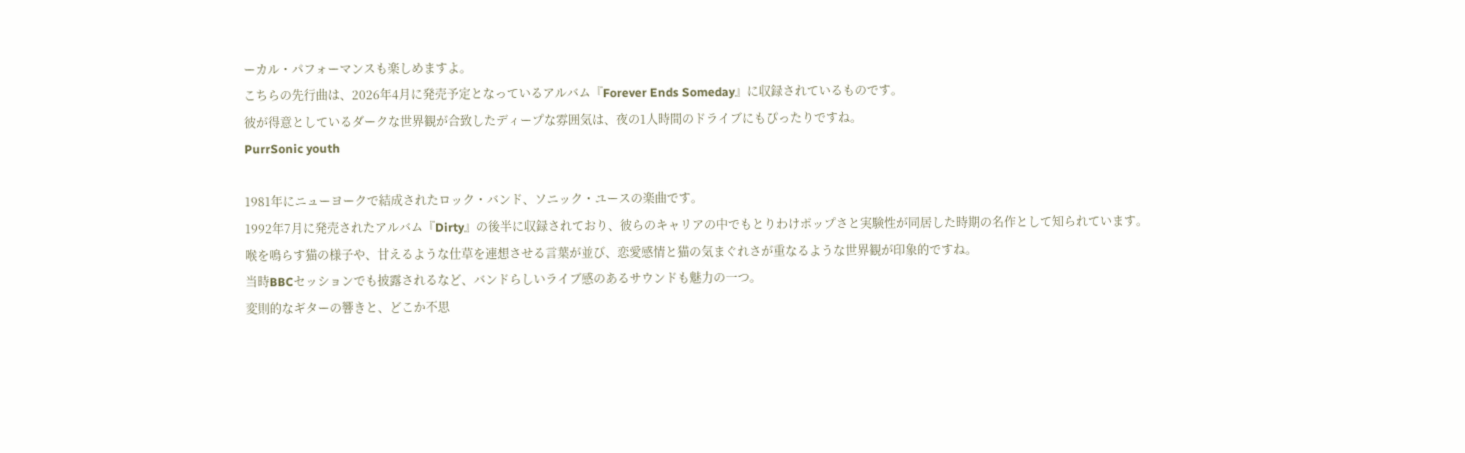ーカル・パフォーマンスも楽しめますよ。
こちらの先行曲は、2026年4月に発売予定となっているアルバム『Forever Ends Someday』に収録されているものです。
彼が得意としているダークな世界観が合致したディープな雰囲気は、夜の1人時間のドライブにもぴったりですね。
PurrSonic youth

1981年にニューヨークで結成されたロック・バンド、ソニック・ユースの楽曲です。
1992年7月に発売されたアルバム『Dirty』の後半に収録されており、彼らのキャリアの中でもとりわけポップさと実験性が同居した時期の名作として知られています。
喉を鳴らす猫の様子や、甘えるような仕草を連想させる言葉が並び、恋愛感情と猫の気まぐれさが重なるような世界観が印象的ですね。
当時BBCセッションでも披露されるなど、バンドらしいライブ感のあるサウンドも魅力の一つ。
変則的なギターの響きと、どこか不思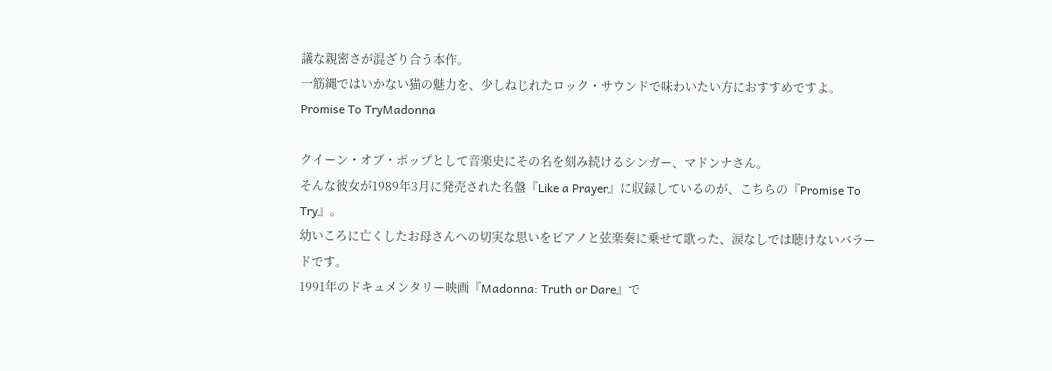議な親密さが混ざり合う本作。
一筋縄ではいかない猫の魅力を、少しねじれたロック・サウンドで味わいたい方におすすめですよ。
Promise To TryMadonna

クイーン・オブ・ポップとして音楽史にその名を刻み続けるシンガー、マドンナさん。
そんな彼女が1989年3月に発売された名盤『Like a Prayer』に収録しているのが、こちらの『Promise To Try』。
幼いころに亡くしたお母さんへの切実な思いをピアノと弦楽奏に乗せて歌った、涙なしでは聴けないバラードです。
1991年のドキュメンタリー映画『Madonna: Truth or Dare』で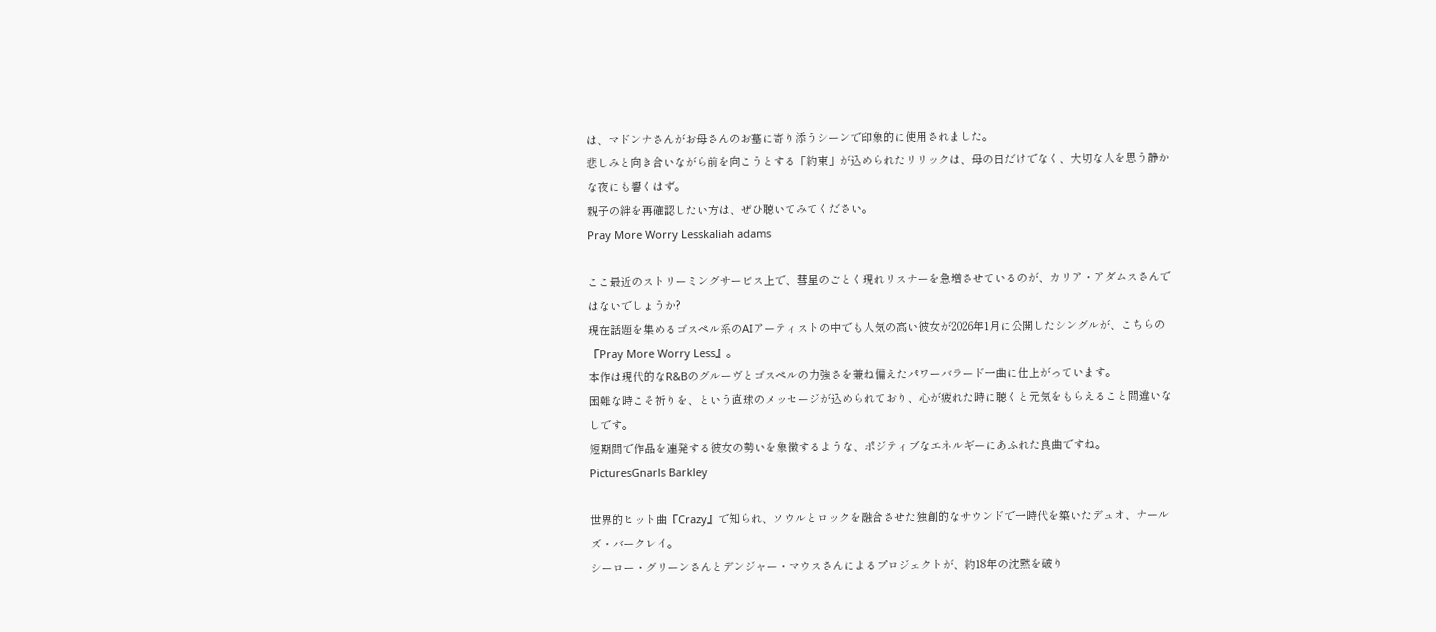は、マドンナさんがお母さんのお墓に寄り添うシーンで印象的に使用されました。
悲しみと向き合いながら前を向こうとする「約束」が込められたリリックは、母の日だけでなく、大切な人を思う静かな夜にも響くはず。
親子の絆を再確認したい方は、ぜひ聴いてみてください。
Pray More Worry Lesskaliah adams

ここ最近のストリーミングサービス上で、彗星のごとく現れリスナーを急増させているのが、カリア・アダムスさんではないでしょうか?
現在話題を集めるゴスペル系のAIアーティストの中でも人気の高い彼女が2026年1月に公開したシングルが、こちらの『Pray More Worry Less』。
本作は現代的なR&Bのグルーヴとゴスペルの力強さを兼ね備えたパワーバラード一曲に仕上がっています。
困難な時こそ祈りを、という直球のメッセージが込められており、心が疲れた時に聴くと元気をもらえること間違いなしです。
短期間で作品を連発する彼女の勢いを象徴するような、ポジティブなエネルギーにあふれた良曲ですね。
PicturesGnarls Barkley

世界的ヒット曲『Crazy』で知られ、ソウルとロックを融合させた独創的なサウンドで一時代を築いたデュオ、ナールズ・バークレイ。
シーロー・グリーンさんとデンジャー・マウスさんによるプロジェクトが、約18年の沈黙を破り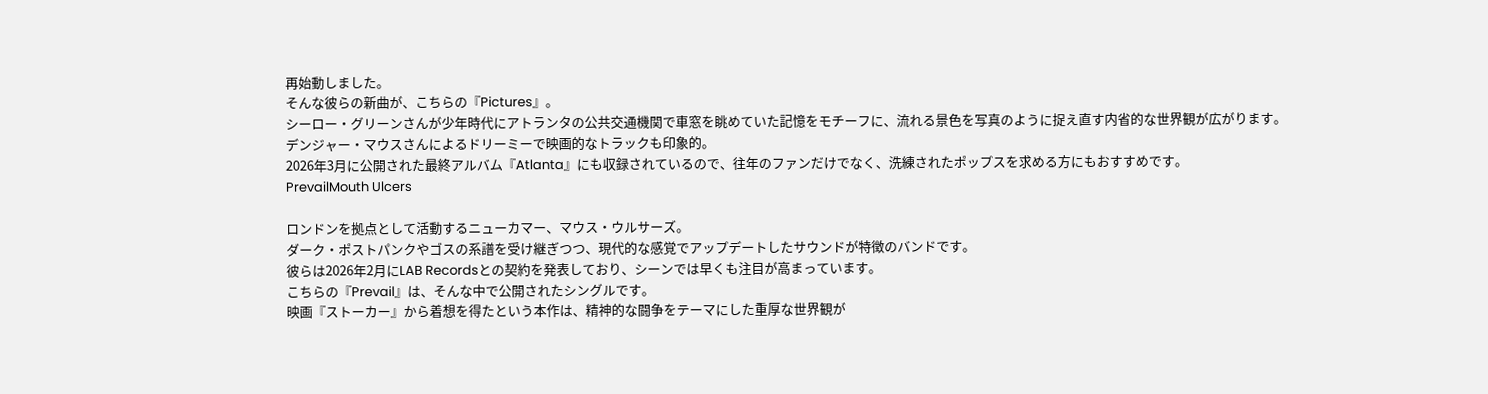再始動しました。
そんな彼らの新曲が、こちらの『Pictures』。
シーロー・グリーンさんが少年時代にアトランタの公共交通機関で車窓を眺めていた記憶をモチーフに、流れる景色を写真のように捉え直す内省的な世界観が広がります。
デンジャー・マウスさんによるドリーミーで映画的なトラックも印象的。
2026年3月に公開された最終アルバム『Atlanta』にも収録されているので、往年のファンだけでなく、洗練されたポップスを求める方にもおすすめです。
PrevailMouth Ulcers

ロンドンを拠点として活動するニューカマー、マウス・ウルサーズ。
ダーク・ポストパンクやゴスの系譜を受け継ぎつつ、現代的な感覚でアップデートしたサウンドが特徴のバンドです。
彼らは2026年2月にLAB Recordsとの契約を発表しており、シーンでは早くも注目が高まっています。
こちらの『Prevail』は、そんな中で公開されたシングルです。
映画『ストーカー』から着想を得たという本作は、精神的な闘争をテーマにした重厚な世界観が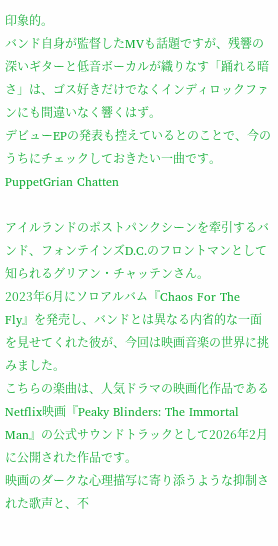印象的。
バンド自身が監督したMVも話題ですが、残響の深いギターと低音ボーカルが織りなす「踊れる暗さ」は、ゴス好きだけでなくインディロックファンにも間違いなく響くはず。
デビューEPの発表も控えているとのことで、今のうちにチェックしておきたい一曲です。
PuppetGrian Chatten

アイルランドのポストパンクシーンを牽引するバンド、フォンテインズD.C.のフロントマンとして知られるグリアン・チャッテンさん。
2023年6月にソロアルバム『Chaos For The Fly』を発売し、バンドとは異なる内省的な一面を見せてくれた彼が、今回は映画音楽の世界に挑みました。
こちらの楽曲は、人気ドラマの映画化作品であるNetflix映画『Peaky Blinders: The Immortal Man』の公式サウンドトラックとして2026年2月に公開された作品です。
映画のダークな心理描写に寄り添うような抑制された歌声と、不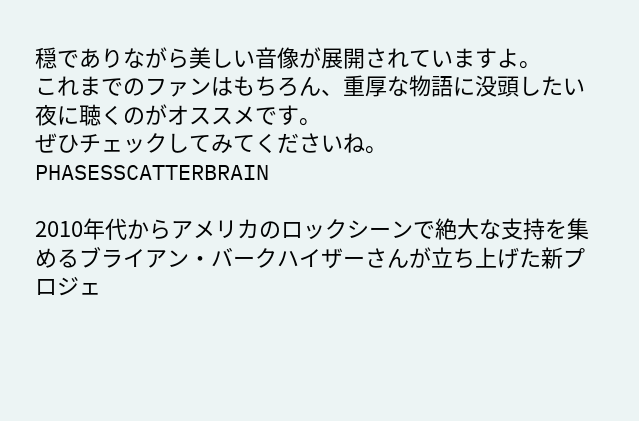穏でありながら美しい音像が展開されていますよ。
これまでのファンはもちろん、重厚な物語に没頭したい夜に聴くのがオススメです。
ぜひチェックしてみてくださいね。
PHASESSCATTERBRAIN

2010年代からアメリカのロックシーンで絶大な支持を集めるブライアン・バークハイザーさんが立ち上げた新プロジェ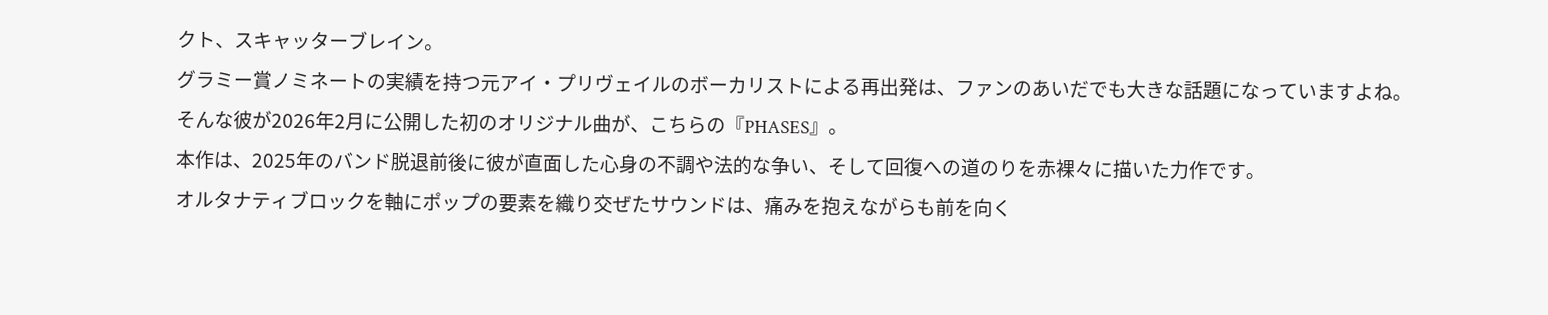クト、スキャッターブレイン。
グラミー賞ノミネートの実績を持つ元アイ・プリヴェイルのボーカリストによる再出発は、ファンのあいだでも大きな話題になっていますよね。
そんな彼が2026年2月に公開した初のオリジナル曲が、こちらの『PHASES』。
本作は、2025年のバンド脱退前後に彼が直面した心身の不調や法的な争い、そして回復への道のりを赤裸々に描いた力作です。
オルタナティブロックを軸にポップの要素を織り交ぜたサウンドは、痛みを抱えながらも前を向く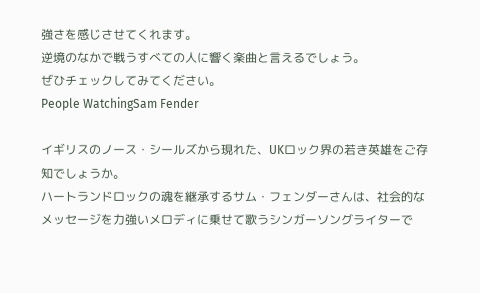強さを感じさせてくれます。
逆境のなかで戦うすべての人に響く楽曲と言えるでしょう。
ぜひチェックしてみてください。
People WatchingSam Fender

イギリスのノース・シールズから現れた、UKロック界の若き英雄をご存知でしょうか。
ハートランドロックの魂を継承するサム・フェンダーさんは、社会的なメッセージを力強いメロディに乗せて歌うシンガーソングライターで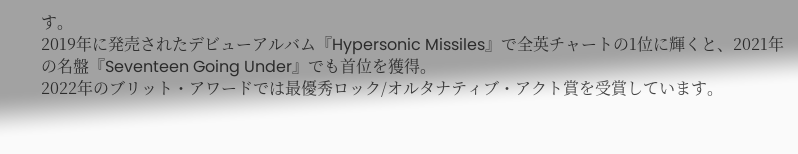す。
2019年に発売されたデビューアルバム『Hypersonic Missiles』で全英チャートの1位に輝くと、2021年の名盤『Seventeen Going Under』でも首位を獲得。
2022年のブリット・アワードでは最優秀ロック/オルタナティブ・アクト賞を受賞しています。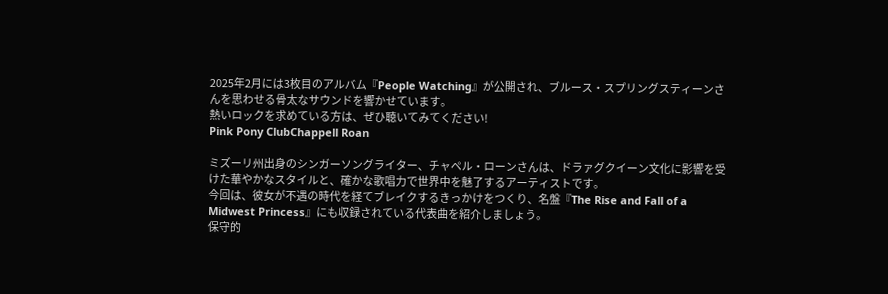2025年2月には3枚目のアルバム『People Watching』が公開され、ブルース・スプリングスティーンさんを思わせる骨太なサウンドを響かせています。
熱いロックを求めている方は、ぜひ聴いてみてください!
Pink Pony ClubChappell Roan

ミズーリ州出身のシンガーソングライター、チャペル・ローンさんは、ドラァグクイーン文化に影響を受けた華やかなスタイルと、確かな歌唱力で世界中を魅了するアーティストです。
今回は、彼女が不遇の時代を経てブレイクするきっかけをつくり、名盤『The Rise and Fall of a Midwest Princess』にも収録されている代表曲を紹介しましょう。
保守的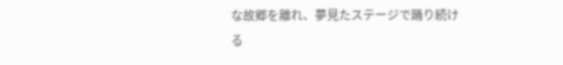な故郷を離れ、夢見たステージで踊り続ける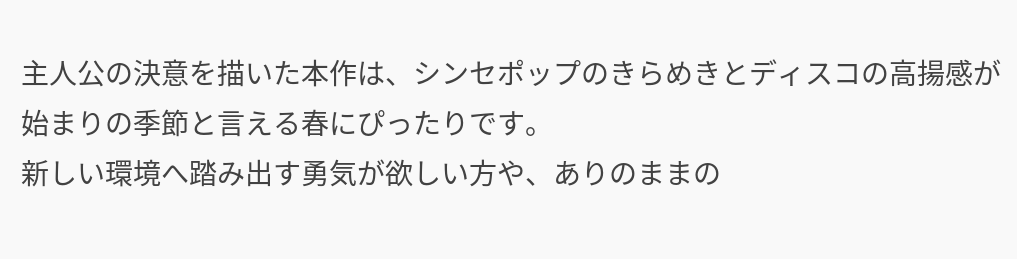主人公の決意を描いた本作は、シンセポップのきらめきとディスコの高揚感が始まりの季節と言える春にぴったりです。
新しい環境へ踏み出す勇気が欲しい方や、ありのままの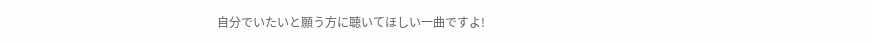自分でいたいと願う方に聴いてほしい一曲ですよ!